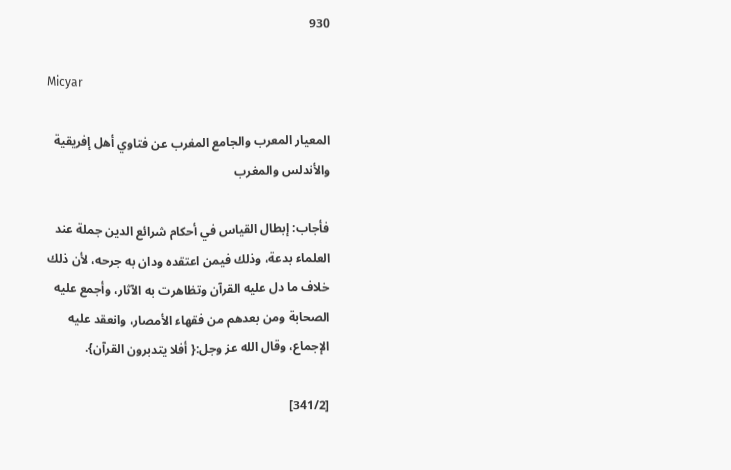930

Micyar

المعيار المعرب والجامع المغرب عن فتاوي أهل إفريقية والأندلس والمغرب

فأجاب: إبطال القياس في أحكام شرائع الدين جملة عند العلماء بدعة، وذلك فيمن اعتقده ودان به جرحه، لأن ذلك خلاف ما دل عليه القرآن وتظاهرت به الآثار، وأجمع عليه الصحابة ومن بعدهم من فقهاء الأمصار، وانعقد عليه الإجماع، وقال الله عز وجل:{ أفلا يتدبرون القرآن}.

[341/2]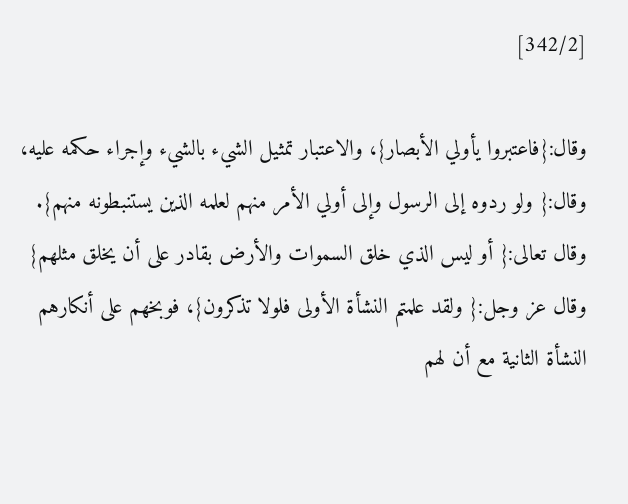[342/2]

وقال:{فاعتبروا يأولي الأبصار}، والاعتبار تمثيل الشيء بالشيء وإجراء حكمه عليه، وقال:{ ولو ردوه إلى الرسول وإلى أولي الأمر منهم لعلمه الذين يستنبطونه منهم}. وقال تعالى:{ أو ليس الذي خلق السموات والأرض بقادر على أن يخلق مثلهم} وقال عز وجل:{ ولقد علمتم النشأة الأولى فلولا تذكرون}، فوبخهم على أنكارهم النشأة الثانية مع أن لهم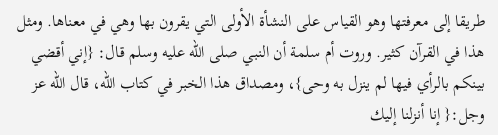طريقا إلى معرفتها وهو القياس على النشأة الأولى التي يقرون بها وهي في معناها. ومثل هذا في القرآن كثير. وروت أم سلمة أن النبي صلى الله عليه وسلم قال: {إني أقضي بينكم بالرأي فيها لم ينزل به وحى}، ومصداق هذا الخبر في كتاب الله، قال الله عز وجل:{ إنا أنزلنا إليك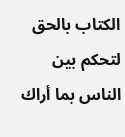الكتاب بالحق لتحكم بين الناس بما أراك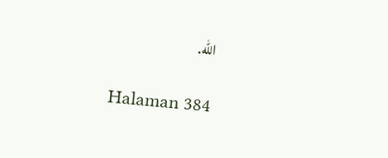الله.

Halaman 384